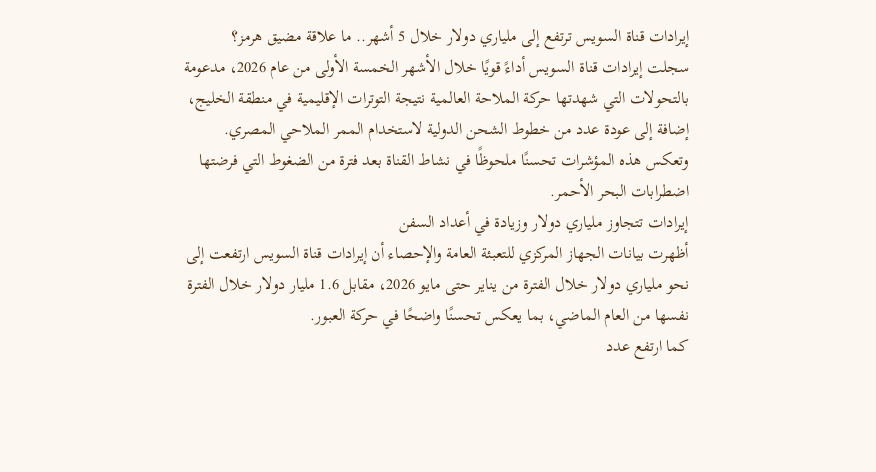إيرادات قناة السويس ترتفع إلى ملياري دولار خلال 5 أشهر.. ما علاقة مضيق هرمز؟
سجلت إيرادات قناة السويس أداءً قويًا خلال الأشهر الخمسة الأولى من عام 2026، مدعومة بالتحولات التي شهدتها حركة الملاحة العالمية نتيجة التوترات الإقليمية في منطقة الخليج، إضافة إلى عودة عدد من خطوط الشحن الدولية لاستخدام الممر الملاحي المصري.
وتعكس هذه المؤشرات تحسنًا ملحوظًا في نشاط القناة بعد فترة من الضغوط التي فرضتها اضطرابات البحر الأحمر.
إيرادات تتجاوز ملياري دولار وزيادة في أعداد السفن
أظهرت بيانات الجهاز المركزي للتعبئة العامة والإحصاء أن إيرادات قناة السويس ارتفعت إلى نحو ملياري دولار خلال الفترة من يناير حتى مايو 2026، مقابل 1.6 مليار دولار خلال الفترة نفسها من العام الماضي، بما يعكس تحسنًا واضحًا في حركة العبور.
كما ارتفع عدد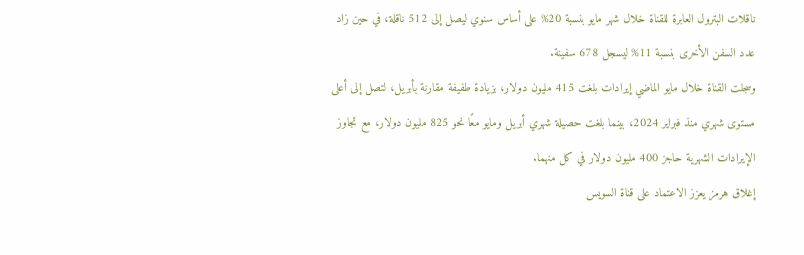ناقلات البترول العابرة للقناة خلال شهر مايو بنسبة 20% على أساس سنوي ليصل إلى 512 ناقلة، في حين زاد عدد السفن الأخرى بنسبة 11% ليسجل 678 سفينة.
وسجلت القناة خلال مايو الماضي إيرادات بلغت 415 مليون دولار، بزيادة طفيفة مقارنة بأبريل، لتصل إلى أعلى مستوى شهري منذ فبراير 2024، بينما بلغت حصيلة شهري أبريل ومايو معًا نحو 825 مليون دولار، مع تجاوز الإيرادات الشهرية حاجز 400 مليون دولار في كل منهما.
إغلاق هرمز يعزز الاعتماد على قناة السويس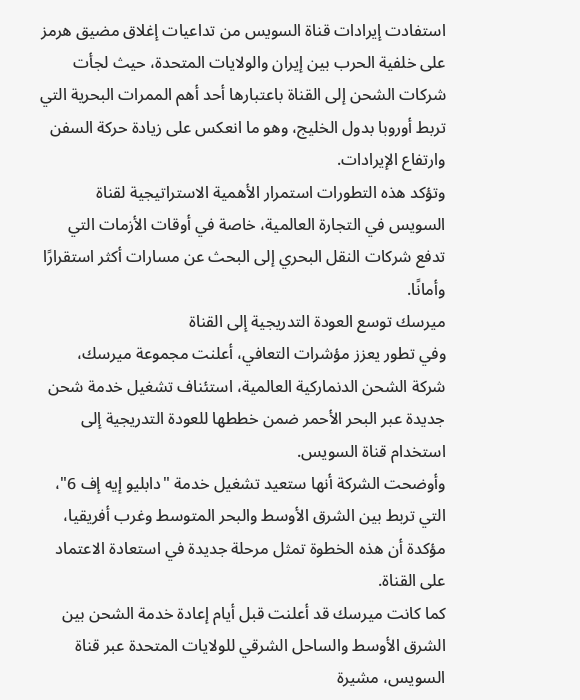استفادت إيرادات قناة السويس من تداعيات إغلاق مضيق هرمز على خلفية الحرب بين إيران والولايات المتحدة، حيث لجأت شركات الشحن إلى القناة باعتبارها أحد أهم الممرات البحرية التي تربط أوروبا بدول الخليج، وهو ما انعكس على زيادة حركة السفن وارتفاع الإيرادات.
وتؤكد هذه التطورات استمرار الأهمية الاستراتيجية لقناة السويس في التجارة العالمية، خاصة في أوقات الأزمات التي تدفع شركات النقل البحري إلى البحث عن مسارات أكثر استقرارًا وأمانًا.
ميرسك توسع العودة التدريجية إلى القناة
وفي تطور يعزز مؤشرات التعافي، أعلنت مجموعة ميرسك، شركة الشحن الدنماركية العالمية، استئناف تشغيل خدمة شحن جديدة عبر البحر الأحمر ضمن خططها للعودة التدريجية إلى استخدام قناة السويس.
وأوضحت الشركة أنها ستعيد تشغيل خدمة "دابليو إيه إف 6"، التي تربط بين الشرق الأوسط والبحر المتوسط وغرب أفريقيا، مؤكدة أن هذه الخطوة تمثل مرحلة جديدة في استعادة الاعتماد على القناة.
كما كانت ميرسك قد أعلنت قبل أيام إعادة خدمة الشحن بين الشرق الأوسط والساحل الشرقي للولايات المتحدة عبر قناة السويس، مشيرة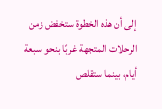إلى أن هذه الخطوة ستخفض زمن الرحلات المتجهة غربًا بنحو سبعة أيام، بينما ستقلص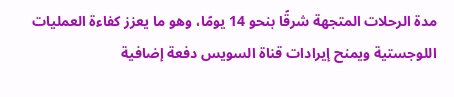مدة الرحلات المتجهة شرقًا بنحو 14 يومًا، وهو ما يعزز كفاءة العمليات اللوجستية ويمنح إيرادات قناة السويس دفعة إضافية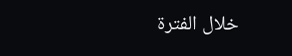خلال الفترة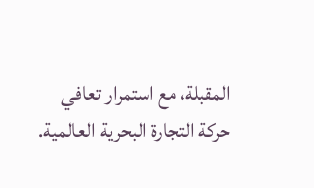المقبلة، مع استمرار تعافي حركة التجارة البحرية العالمية.